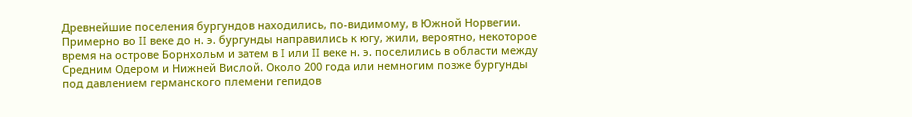Древнейшие поселения бургундов находились, по-видимому, в Южной Норвегии. Примерно во II веке до н. э. бургунды направились к югу, жили, вероятно, некоторое время на острове Борнхольм и затем в I или II веке н. э. поселились в области между Средним Одером и Нижней Вислой. Около 200 года или немногим позже бургунды под давлением германского племени гепидов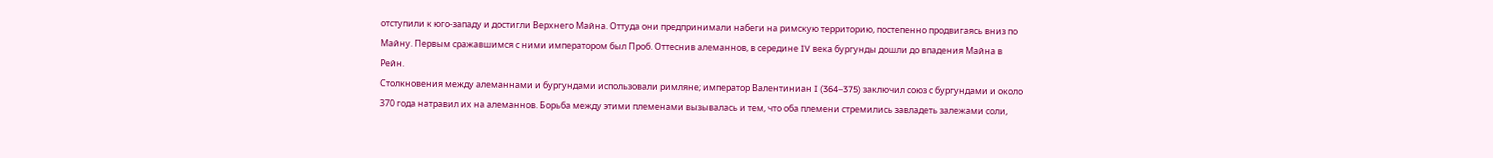отступили к юго-западу и достигли Верхнего Майна. Оттуда они предпринимали набеги на римскую территорию, постепенно продвигаясь вниз по Майну. Первым сражавшимся с ними императором был Проб. Оттеснив алеманнов, в середине IV века бургунды дошли до впадения Майна в Рейн.
Столкновения между алеманнами и бургундами использовали римляне; император Валентиниан I (364–375) заключил союз с бургундами и около 370 года натравил их на алеманнов. Борьба между этими племенами вызывалась и тем, что оба племени стремились завладеть залежами соли,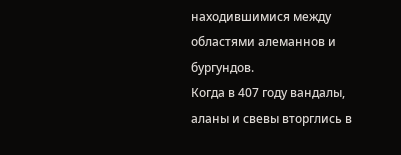находившимися между областями алеманнов и бургундов.
Когда в 407 году вандалы, аланы и свевы вторглись в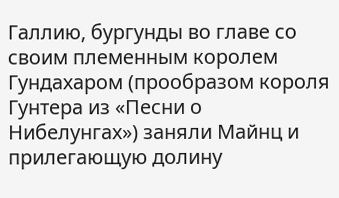Галлию, бургунды во главе со своим племенным королем Гундахаром (прообразом короля Гунтера из «Песни о Нибелунгах») заняли Майнц и прилегающую долину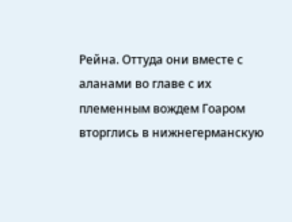Рейна. Оттуда они вместе с аланами во главе с их племенным вождем Гоаром вторглись в нижнегерманскую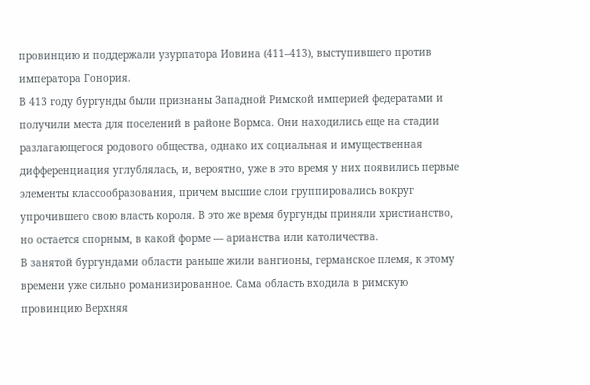провинцию и поддержали узурпатора Иовина (411–413), выступившего против императора Гонория.
В 413 году бургунды были признаны Западной Римской империей федератами и получили места для поселений в районе Вормса. Они находились еще на стадии разлагающегося родового общества, однако их социальная и имущественная дифференциация углублялась, и, вероятно, уже в это время у них появились первые элементы классообразования, причем высшие слои группировались вокруг упрочившего свою власть короля. В это же время бургунды приняли христианство, но остается спорным, в какой форме — арианства или католичества.
В занятой бургундами области раньше жили вангионы, германское племя, к этому времени уже сильно романизированное. Сама область входила в римскую провинцию Верхняя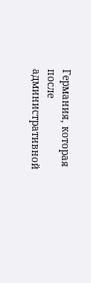Германия, которая после административной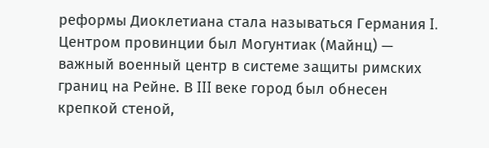реформы Диоклетиана стала называться Германия I.
Центром провинции был Могунтиак (Майнц) — важный военный центр в системе защиты римских границ на Рейне. В III веке город был обнесен крепкой стеной,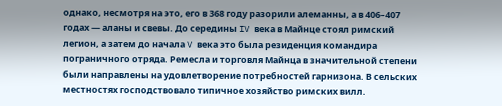однако, несмотря на это, его в 368 году разорили алеманны, а в 406–407 годах — аланы и свевы. До середины IV века в Майнце стоял римский легион, а затем до начала V века это была резиденция командира пограничного отряда. Ремесла и торговля Майнца в значительной степени были направлены на удовлетворение потребностей гарнизона. В сельских местностях господствовало типичное хозяйство римских вилл.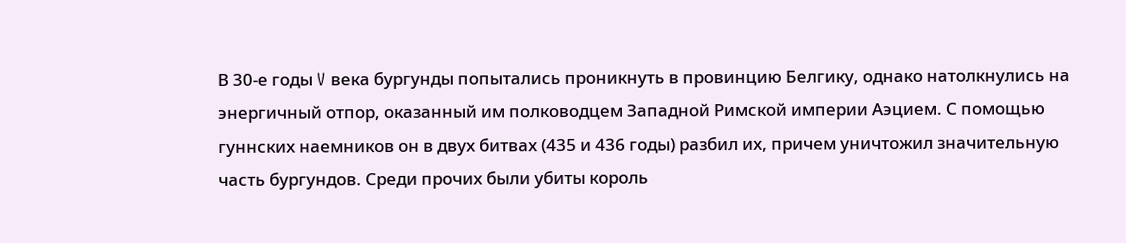В 30-е годы V века бургунды попытались проникнуть в провинцию Белгику, однако натолкнулись на энергичный отпор, оказанный им полководцем Западной Римской империи Аэцием. С помощью гуннских наемников он в двух битвах (435 и 436 годы) разбил их, причем уничтожил значительную часть бургундов. Среди прочих были убиты король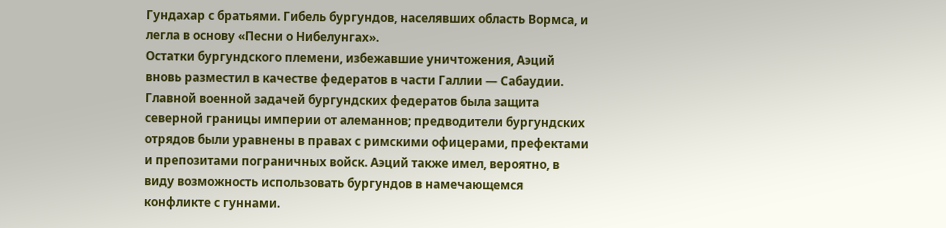Гундахар с братьями. Гибель бургундов, населявших область Вормса, и легла в основу «Песни о Нибелунгах».
Остатки бургундского племени, избежавшие уничтожения, Аэций вновь разместил в качестве федератов в части Галлии — Сабаудии. Главной военной задачей бургундских федератов была защита северной границы империи от алеманнов; предводители бургундских отрядов были уравнены в правах с римскими офицерами, префектами и препозитами пограничных войск. Аэций также имел, вероятно, в виду возможность использовать бургундов в намечающемся конфликте с гуннами.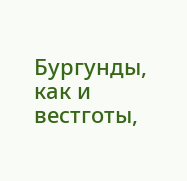Бургунды, как и вестготы,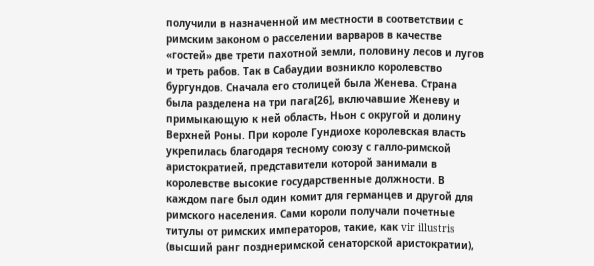получили в назначенной им местности в соответствии с римским законом о расселении варваров в качестве «гостей» две трети пахотной земли, половину лесов и лугов и треть рабов. Так в Сабаудии возникло королевство бургундов. Сначала его столицей была Женева. Страна была разделена на три пага[26], включавшие Женеву и примыкающую к ней область, Ньон с округой и долину Верхней Роны. При короле Гундиохе королевская власть укрепилась благодаря тесному союзу с галло-римской аристократией, представители которой занимали в королевстве высокие государственные должности. В каждом паге был один комит для германцев и другой для римского населения. Сами короли получали почетные титулы от римских императоров, такие, как vir illustris (высший ранг позднеримской сенаторской аристократии),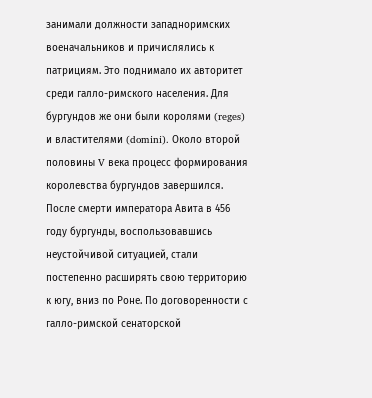занимали должности западноримских военачальников и причислялись к патрициям. Это поднимало их авторитет среди галло-римского населения. Для бургундов же они были королями (reges) и властителями (domini). Около второй половины V века процесс формирования королевства бургундов завершился.
После смерти императора Авита в 456 году бургунды, воспользовавшись неустойчивой ситуацией, стали постепенно расширять свою территорию к югу, вниз по Роне. По договоренности с галло-римской сенаторской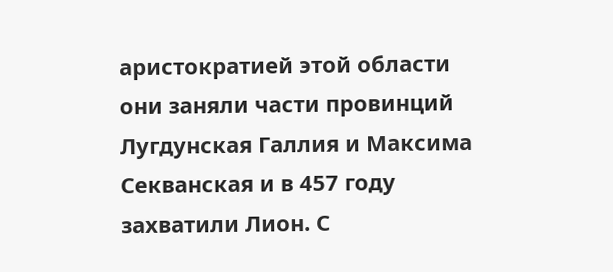аристократией этой области они заняли части провинций Лугдунская Галлия и Максима Секванская и в 457 году захватили Лион. С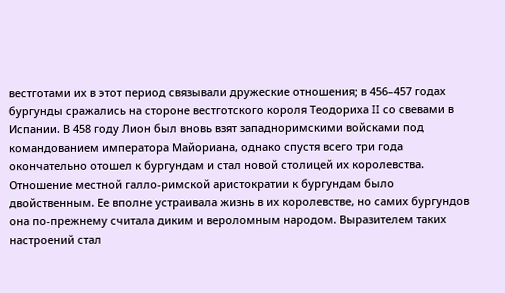вестготами их в этот период связывали дружеские отношения; в 456–457 годах бургунды сражались на стороне вестготского короля Теодориха II со свевами в Испании. В 458 году Лион был вновь взят западноримскими войсками под командованием императора Майориана, однако спустя всего три года окончательно отошел к бургундам и стал новой столицей их королевства.
Отношение местной галло-римской аристократии к бургундам было двойственным. Ее вполне устраивала жизнь в их королевстве, но самих бургундов она по-прежнему считала диким и вероломным народом. Выразителем таких настроений стал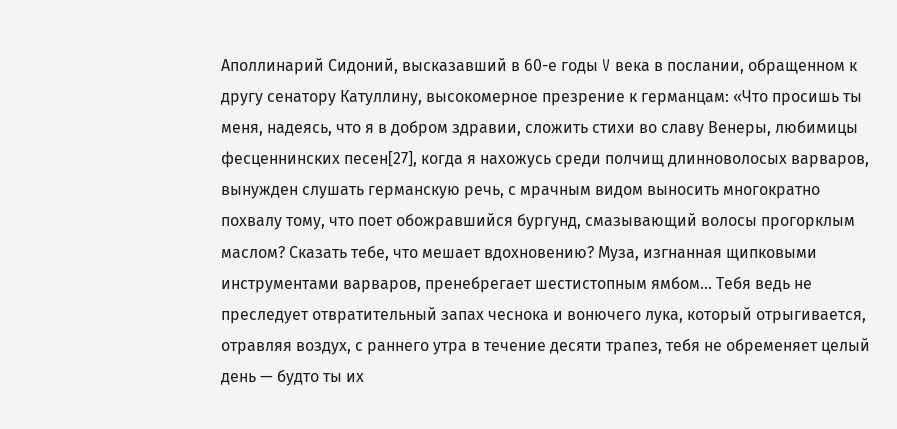Аполлинарий Сидоний, высказавший в 60-е годы V века в послании, обращенном к другу сенатору Катуллину, высокомерное презрение к германцам: «Что просишь ты меня, надеясь, что я в добром здравии, сложить стихи во славу Венеры, любимицы фесценнинских песен[27], когда я нахожусь среди полчищ длинноволосых варваров, вынужден слушать германскую речь, с мрачным видом выносить многократно похвалу тому, что поет обожравшийся бургунд, смазывающий волосы прогорклым маслом? Сказать тебе, что мешает вдохновению? Муза, изгнанная щипковыми инструментами варваров, пренебрегает шестистопным ямбом… Тебя ведь не преследует отвратительный запах чеснока и вонючего лука, который отрыгивается, отравляя воздух, с раннего утра в течение десяти трапез, тебя не обременяет целый день — будто ты их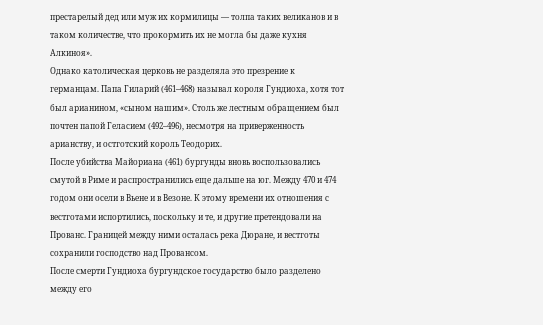престарелый дед или муж их кормилицы — толпа таких великанов и в таком количестве, что прокормить их не могла бы даже кухня Алкиноя».
Однако католическая церковь не разделяла это презрение к германцам. Папа Гиларий (461–468) называл короля Гундиоха, хотя тот был арианином, «сыном нашим». Столь же лестным обращением был почтен папой Геласием (492–496), несмотря на приверженность арианству, и остготский король Теодорих.
После убийства Майориана (461) бургунды вновь воспользовались смутой в Риме и распространились еще дальше на юг. Между 470 и 474 годом они осели в Вьене и в Везоне. К этому времени их отношения с вестготами испортились, поскольку и те, и другие претендовали на Прованс. Границей между ними осталась река Дюране, и вестготы сохранили господство над Провансом.
После смерти Гундиоха бургундское государство было разделено между его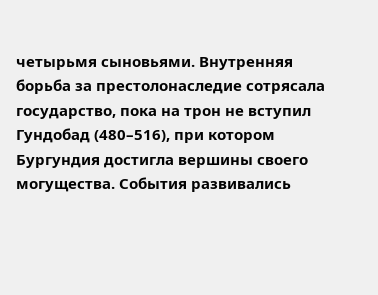четырьмя сыновьями. Внутренняя борьба за престолонаследие сотрясала государство, пока на трон не вступил Гундобад (480–516), при котором Бургундия достигла вершины своего могущества. События развивались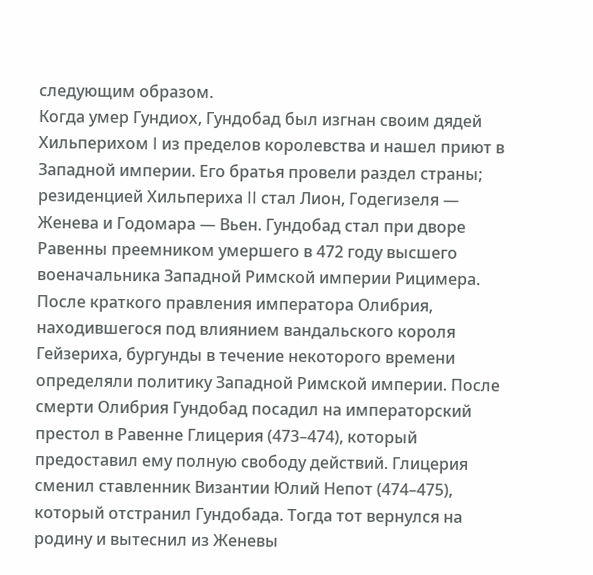следующим образом.
Когда умер Гундиох, Гундобад был изгнан своим дядей Хильперихом I из пределов королевства и нашел приют в Западной империи. Его братья провели раздел страны; резиденцией Хильпериха II стал Лион, Годегизеля — Женева и Годомара — Вьен. Гундобад стал при дворе Равенны преемником умершего в 472 году высшего военачальника Западной Римской империи Рицимера.
После краткого правления императора Олибрия, находившегося под влиянием вандальского короля Гейзериха, бургунды в течение некоторого времени определяли политику Западной Римской империи. После смерти Олибрия Гундобад посадил на императорский престол в Равенне Глицерия (473–474), который предоставил ему полную свободу действий. Глицерия сменил ставленник Византии Юлий Непот (474–475), который отстранил Гундобада. Тогда тот вернулся на родину и вытеснил из Женевы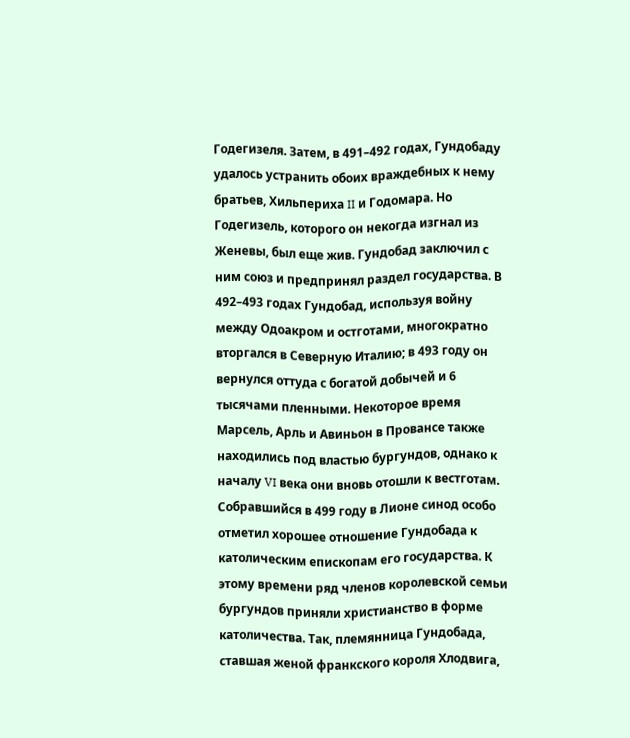Годегизеля. Затем, в 491–492 годах, Гундобаду удалось устранить обоих враждебных к нему братьев, Хильпериха II и Годомара. Но Годегизель, которого он некогда изгнал из Женевы, был еще жив. Гундобад заключил с ним союз и предпринял раздел государства. В 492–493 годах Гундобад, используя войну между Одоакром и остготами, многократно вторгался в Северную Италию; в 493 году он вернулся оттуда с богатой добычей и 6 тысячами пленными. Некоторое время Марсель, Арль и Авиньон в Провансе также находились под властью бургундов, однако к началу VI века они вновь отошли к вестготам. Собравшийся в 499 году в Лионе синод особо отметил хорошее отношение Гундобада к католическим епископам его государства. К этому времени ряд членов королевской семьи бургундов приняли христианство в форме католичества. Так, племянница Гундобада, ставшая женой франкского короля Хлодвига,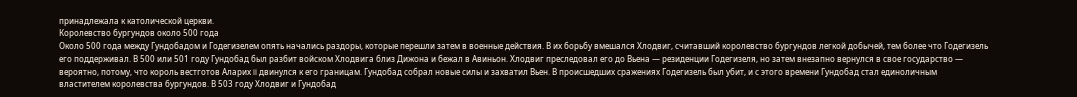принадлежала к католической церкви.
Королевство бургундов около 500 года
Около 500 года между Гундобадом и Годегизелем опять начались раздоры, которые перешли затем в военные действия. В их борьбу вмешался Хлодвиг, считавший королевство бургундов легкой добычей, тем более что Годегизель его поддерживал. В 500 или 501 году Гундобад был разбит войском Хлодвига близ Дижона и бежал в Авиньон. Хлодвиг преследовал его до Вьена — резиденции Годегизеля, но затем внезапно вернулся в свое государство — вероятно, потому, что король вестготов Аларих II двинулся к его границам. Гундобад собрал новые силы и захватил Вьен. В происшедших сражениях Годегизель был убит, и с этого времени Гундобад стал единоличным властителем королевства бургундов. В 503 году Хлодвиг и Гундобад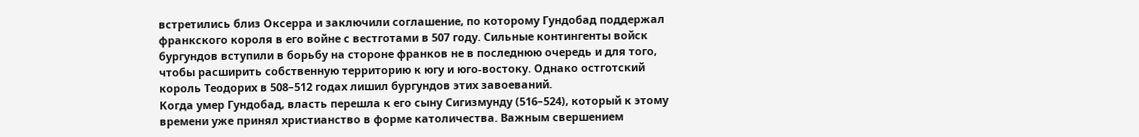встретились близ Оксерра и заключили соглашение, по которому Гундобад поддержал франкского короля в его войне с вестготами в 507 году. Сильные контингенты войск бургундов вступили в борьбу на стороне франков не в последнюю очередь и для того, чтобы расширить собственную территорию к югу и юго-востоку. Однако остготский король Теодорих в 508–512 годах лишил бургундов этих завоеваний.
Когда умер Гундобад, власть перешла к его сыну Сигизмунду (516–524), который к этому времени уже принял христианство в форме католичества. Важным свершением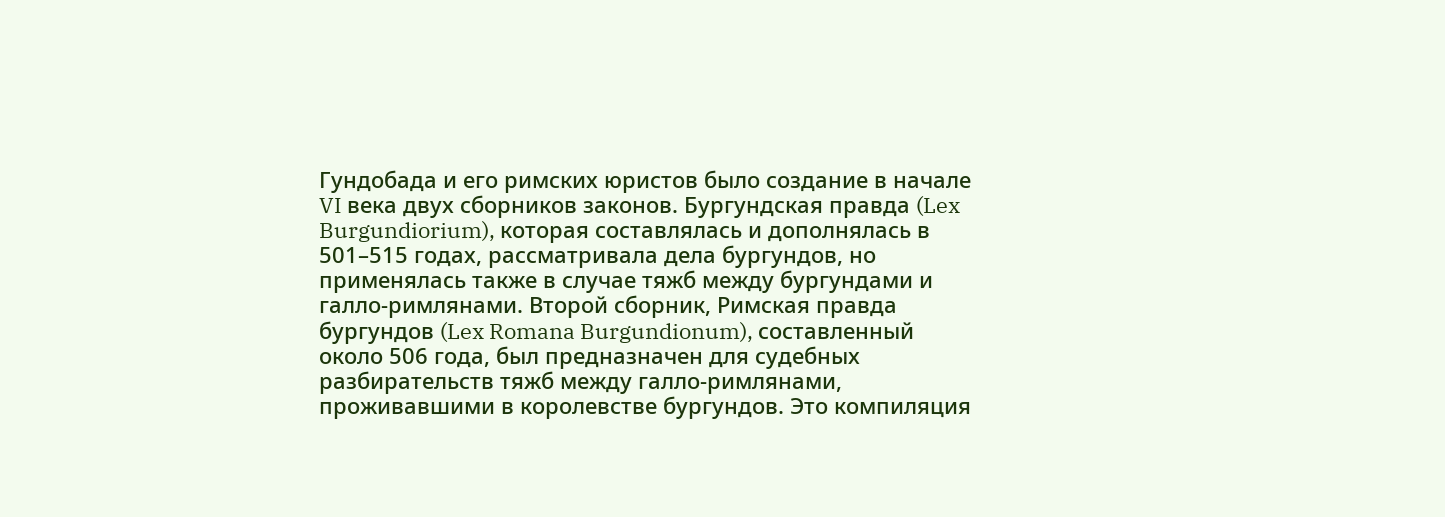Гундобада и его римских юристов было создание в начале VI века двух сборников законов. Бургундская правда (Lex Burgundiorium), которая составлялась и дополнялась в 501–515 годах, рассматривала дела бургундов, но применялась также в случае тяжб между бургундами и галло-римлянами. Второй сборник, Римская правда бургундов (Lex Romana Burgundionum), составленный около 506 года, был предназначен для судебных разбирательств тяжб между галло-римлянами, проживавшими в королевстве бургундов. Это компиляция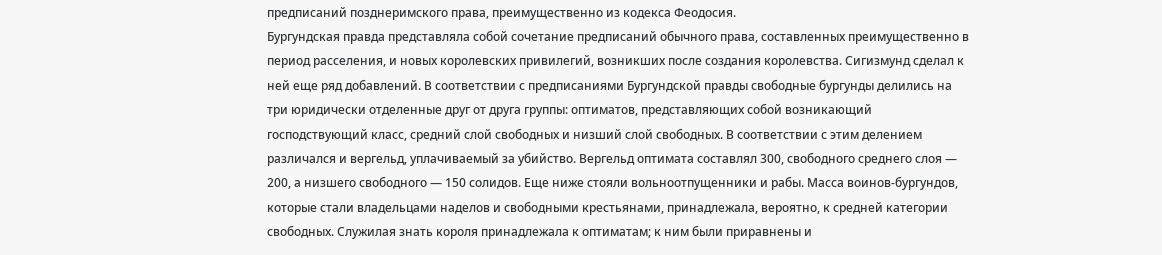предписаний позднеримского права, преимущественно из кодекса Феодосия.
Бургундская правда представляла собой сочетание предписаний обычного права, составленных преимущественно в период расселения, и новых королевских привилегий, возникших после создания королевства. Сигизмунд сделал к ней еще ряд добавлений. В соответствии с предписаниями Бургундской правды свободные бургунды делились на три юридически отделенные друг от друга группы: оптиматов, представляющих собой возникающий господствующий класс, средний слой свободных и низший слой свободных. В соответствии с этим делением различался и вергельд, уплачиваемый за убийство. Вергельд оптимата составлял 300, свободного среднего слоя — 200, а низшего свободного — 150 солидов. Еще ниже стояли вольноотпущенники и рабы. Масса воинов-бургундов, которые стали владельцами наделов и свободными крестьянами, принадлежала, вероятно, к средней категории свободных. Служилая знать короля принадлежала к оптиматам; к ним были приравнены и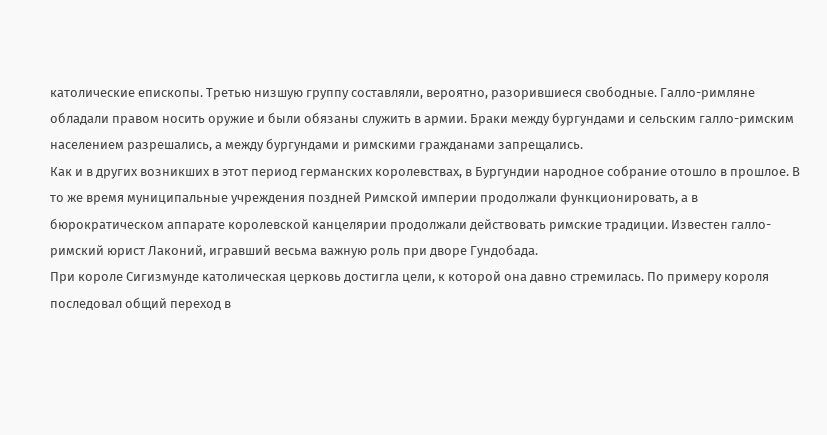католические епископы. Третью низшую группу составляли, вероятно, разорившиеся свободные. Галло-римляне обладали правом носить оружие и были обязаны служить в армии. Браки между бургундами и сельским галло-римским населением разрешались, а между бургундами и римскими гражданами запрещались.
Как и в других возникших в этот период германских королевствах, в Бургундии народное собрание отошло в прошлое. В то же время муниципальные учреждения поздней Римской империи продолжали функционировать, а в бюрократическом аппарате королевской канцелярии продолжали действовать римские традиции. Известен галло-римский юрист Лаконий, игравший весьма важную роль при дворе Гундобада.
При короле Сигизмунде католическая церковь достигла цели, к которой она давно стремилась. По примеру короля последовал общий переход в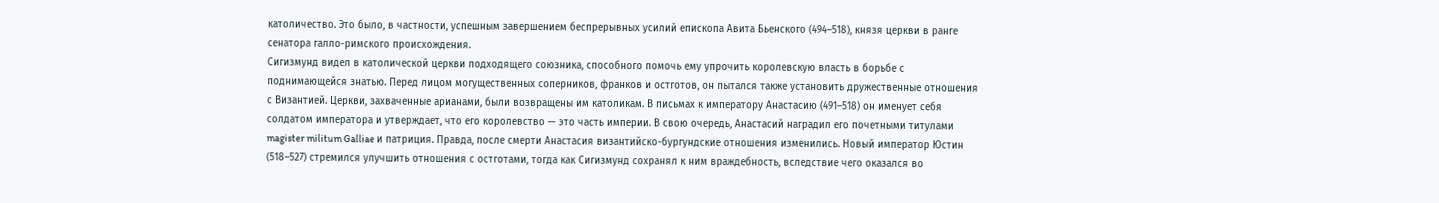католичество. Это было, в частности, успешным завершением беспрерывных усилий епископа Авита Бьенского (494–518), князя церкви в ранге сенатора галло-римского происхождения.
Сигизмунд видел в католической церкви подходящего союзника, способного помочь ему упрочить королевскую власть в борьбе с поднимающейся знатью. Перед лицом могущественных соперников, франков и остготов, он пытался также установить дружественные отношения с Византией. Церкви, захваченные арианами, были возвращены им католикам. В письмах к императору Анастасию (491–518) он именует себя солдатом императора и утверждает, что его королевство — это часть империи. В свою очередь, Анастасий наградил его почетными титулами magister militum Galliae и патриция. Правда, после смерти Анастасия византийско-бургундские отношения изменились. Новый император Юстин (518–527) стремился улучшить отношения с остготами, тогда как Сигизмунд сохранял к ним враждебность, вследствие чего оказался во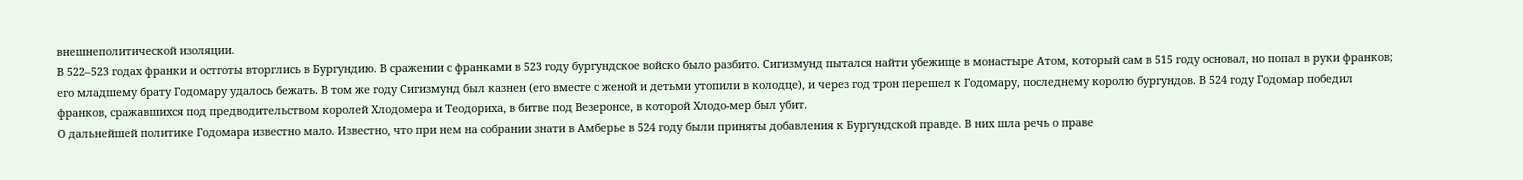внешнеполитической изоляции.
В 522–523 годах франки и остготы вторглись в Бургундию. В сражении с франками в 523 году бургундское войско было разбито. Сигизмунд пытался найти убежище в монастыре Атом, который сам в 515 году основал, но попал в руки франков; его младшему брату Годомару удалось бежать. В том же году Сигизмунд был казнен (его вместе с женой и детьми утопили в колодце), и через год трон перешел к Годомару, последнему королю бургундов. В 524 году Годомар победил франков, сражавшихся под предводительством королей Хлодомера и Теодориха, в битве под Везеронсе, в которой Хлодо-мер был убит.
О дальнейшей политике Годомара известно мало. Известно, что при нем на собрании знати в Амберье в 524 году были приняты добавления к Бургундской правде. В них шла речь о праве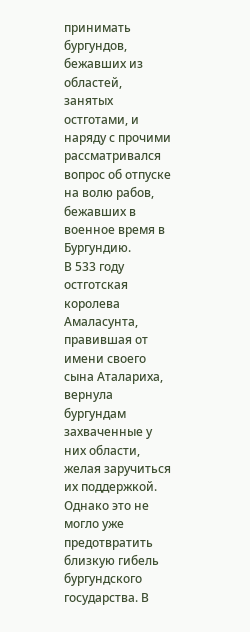принимать бургундов, бежавших из областей, занятых остготами, и наряду с прочими рассматривался вопрос об отпуске на волю рабов, бежавших в военное время в Бургундию.
В 533 году остготская королева Амаласунта, правившая от имени своего сына Аталариха, вернула бургундам захваченные у них области, желая заручиться их поддержкой. Однако это не могло уже предотвратить близкую гибель бургундского государства. В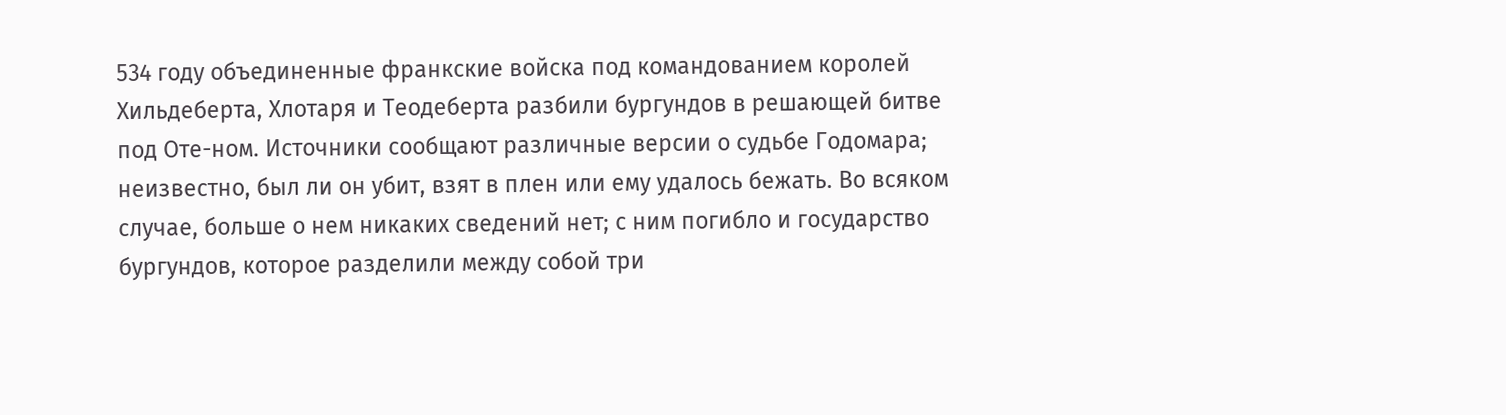534 году объединенные франкские войска под командованием королей Хильдеберта, Хлотаря и Теодеберта разбили бургундов в решающей битве под Оте-ном. Источники сообщают различные версии о судьбе Годомара; неизвестно, был ли он убит, взят в плен или ему удалось бежать. Во всяком случае, больше о нем никаких сведений нет; с ним погибло и государство бургундов, которое разделили между собой три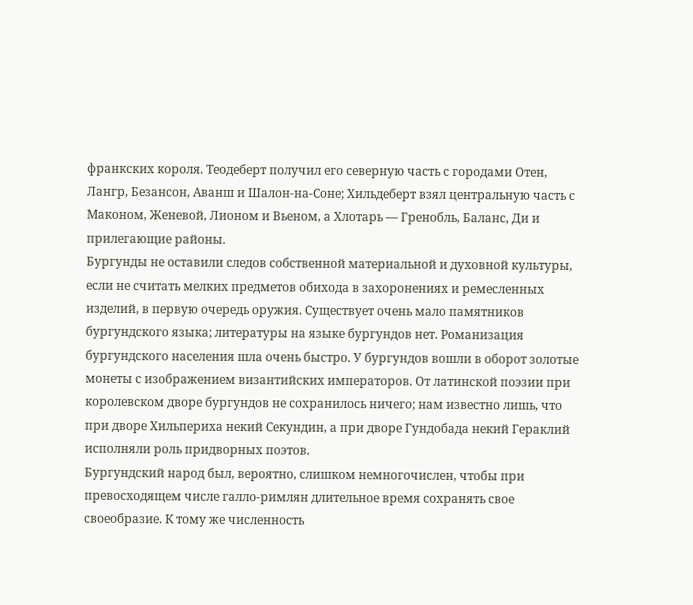франкских короля. Теодеберт получил его северную часть с городами Отен, Лангр, Безансон, Аванш и Шалон-на-Соне; Хильдеберт взял центральную часть с Маконом, Женевой, Лионом и Вьеном, а Хлотарь — Гренобль, Баланс, Ди и прилегающие районы.
Бургунды не оставили следов собственной материальной и духовной культуры, если не считать мелких предметов обихода в захоронениях и ремесленных изделий, в первую очередь оружия. Существует очень мало памятников бургундского языка; литературы на языке бургундов нет. Романизация бургундского населения шла очень быстро. У бургундов вошли в оборот золотые монеты с изображением византийских императоров. От латинской поэзии при королевском дворе бургундов не сохранилось ничего; нам известно лишь, что при дворе Хильпериха некий Секундин, а при дворе Гундобада некий Гераклий исполняли роль придворных поэтов.
Бургундский народ был, вероятно, слишком немногочислен, чтобы при превосходящем числе галло-римлян длительное время сохранять свое своеобразие. К тому же численность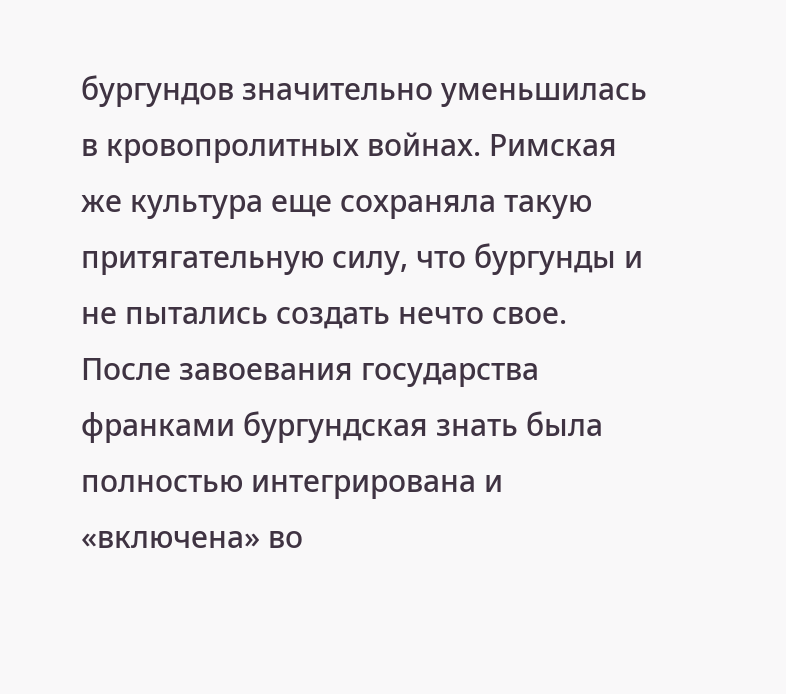бургундов значительно уменьшилась в кровопролитных войнах. Римская же культура еще сохраняла такую притягательную силу, что бургунды и не пытались создать нечто свое.
После завоевания государства франками бургундская знать была полностью интегрирована и «включена» во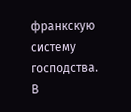франкскую систему господства. В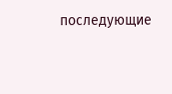последующие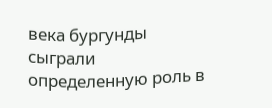века бургунды сыграли определенную роль в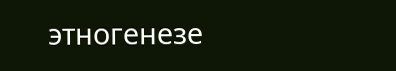этногенезе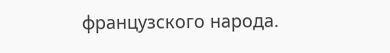французского народа.